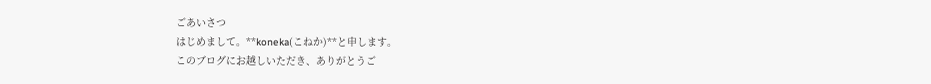ごあいさつ
はじめまして。**koneka(こねか)**と申します。
このブログにお越しいただき、ありがとうご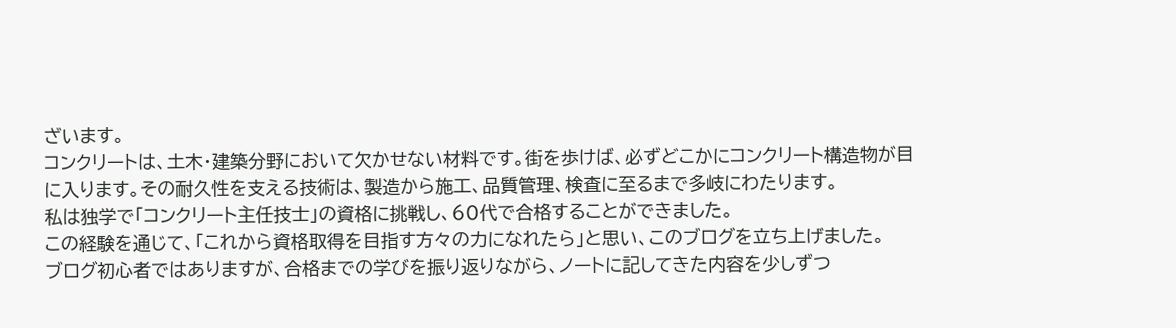ざいます。
コンクリートは、土木・建築分野において欠かせない材料です。街を歩けば、必ずどこかにコンクリート構造物が目に入ります。その耐久性を支える技術は、製造から施工、品質管理、検査に至るまで多岐にわたります。
私は独学で「コンクリート主任技士」の資格に挑戦し、60代で合格することができました。
この経験を通じて、「これから資格取得を目指す方々の力になれたら」と思い、このブログを立ち上げました。
ブログ初心者ではありますが、合格までの学びを振り返りながら、ノートに記してきた内容を少しずつ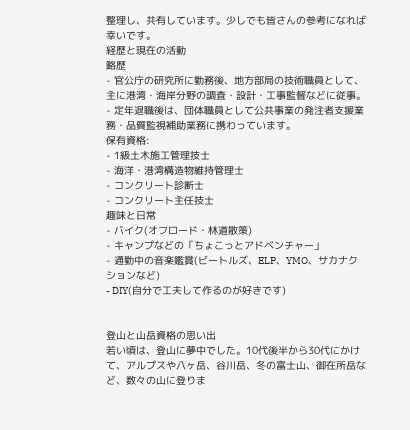整理し、共有しています。少しでも皆さんの参考になれば幸いです。
経歴と現在の活動
略歴
- 官公庁の研究所に勤務後、地方部局の技術職員として、主に港湾・海岸分野の調査・設計・工事監督などに従事。
- 定年退職後は、団体職員として公共事業の発注者支援業務・品質監視補助業務に携わっています。
保有資格:
- 1級土木施工管理技士
- 海洋・港湾構造物維持管理士
- コンクリート診断士
- コンクリート主任技士
趣味と日常
- バイク(オフロード・林道散策)
- キャンプなどの「ちょこっとアドベンチャー」
- 通勤中の音楽鑑賞(ビートルズ、ELP、YMO、サカナクションなど)
- DIY(自分で工夫して作るのが好きです)


登山と山岳資格の思い出
若い頃は、登山に夢中でした。10代後半から30代にかけて、アルプスや八ヶ岳、谷川岳、冬の富士山、御在所岳など、数々の山に登りま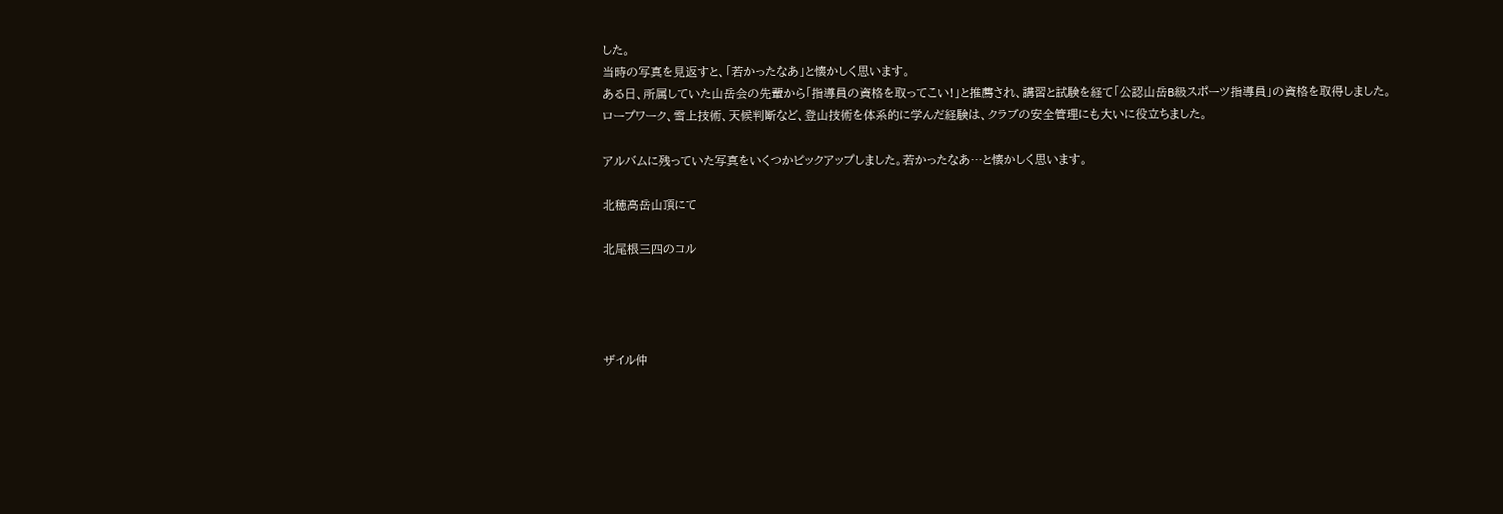した。
当時の写真を見返すと、「若かったなあ」と懐かしく思います。
ある日、所属していた山岳会の先輩から「指導員の資格を取ってこい!」と推薦され、講習と試験を経て「公認山岳B級スポーツ指導員」の資格を取得しました。
ロープワーク、雪上技術、天候判断など、登山技術を体系的に学んだ経験は、クラブの安全管理にも大いに役立ちました。

アルバムに残っていた写真をいくつかピックアップしました。若かったなあ…と懐かしく思います。

北穂高岳山頂にて

北尾根三四のコル




ザイル仲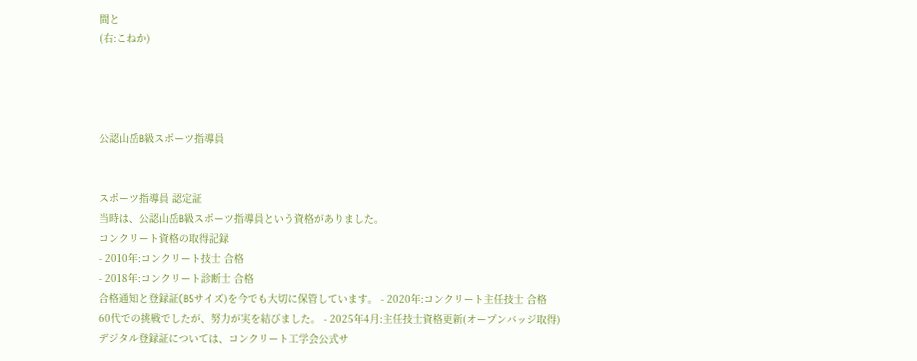間と
(右:こねか)




公認山岳B級スポーツ指導員


スポーツ指導員 認定証
当時は、公認山岳B級スポーツ指導員という資格がありました。
コンクリート資格の取得記録
- 2010年:コンクリート技士 合格
- 2018年:コンクリート診断士 合格
合格通知と登録証(B5サイズ)を今でも大切に保管しています。 - 2020年:コンクリート主任技士 合格
60代での挑戦でしたが、努力が実を結びました。 - 2025年4月:主任技士資格更新(オープンバッジ取得)
デジタル登録証については、コンクリート工学会公式サ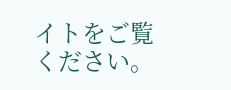イトをご覧ください。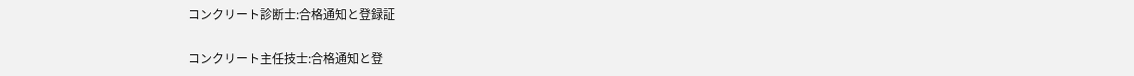コンクリート診断士:合格通知と登録証

コンクリート主任技士:合格通知と登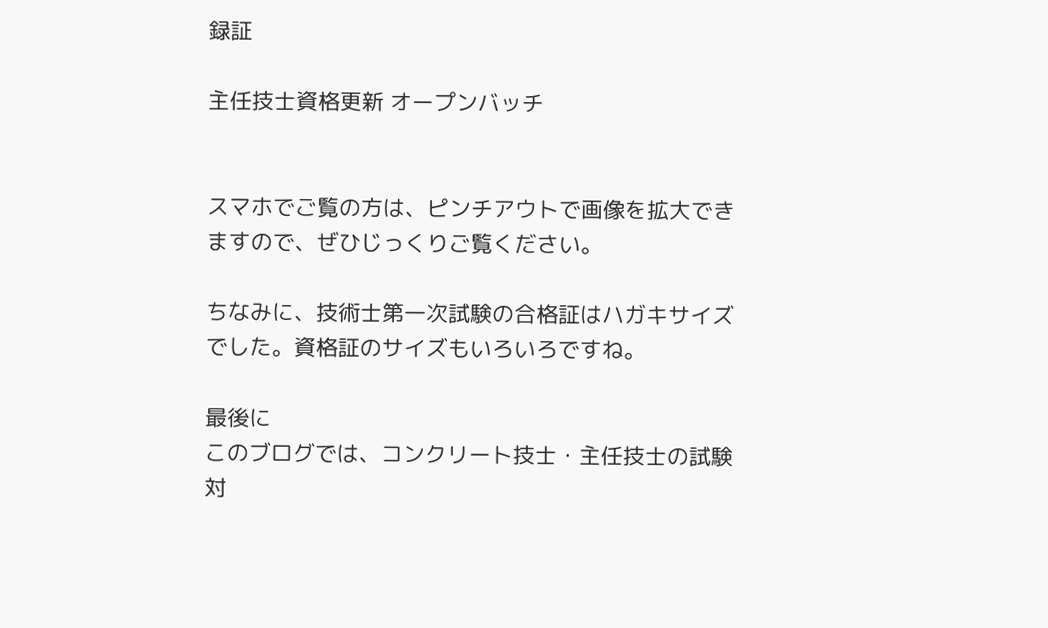録証

主任技士資格更新 オープンバッチ


スマホでご覧の方は、ピンチアウトで画像を拡大できますので、ぜひじっくりご覧ください。

ちなみに、技術士第一次試験の合格証はハガキサイズでした。資格証のサイズもいろいろですね。

最後に
このブログでは、コンクリート技士・主任技士の試験対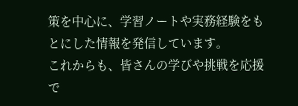策を中心に、学習ノートや実務経験をもとにした情報を発信しています。
これからも、皆さんの学びや挑戦を応援で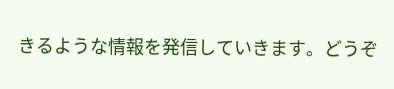きるような情報を発信していきます。どうぞ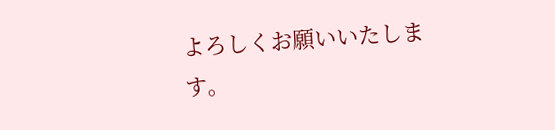よろしくお願いいたします。